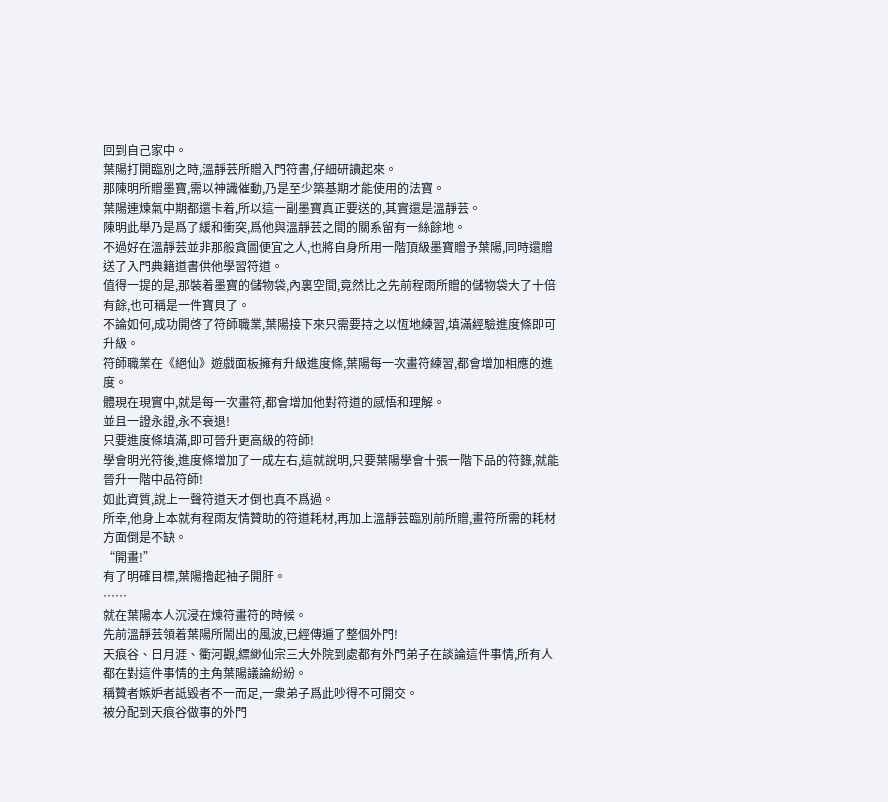回到自己家中。
葉陽打開臨別之時,溫靜芸所贈入門符書,仔細研讀起來。
那陳明所贈墨寶,需以神識催動,乃是至少築基期才能使用的法寶。
葉陽連煉氣中期都還卡着,所以這一副墨寶真正要送的,其實還是溫靜芸。
陳明此舉乃是爲了緩和衝突,爲他與溫靜芸之間的關系留有一絲餘地。
不過好在溫靜芸並非那般貪圖便宜之人,也將自身所用一階頂級墨寶贈予葉陽,同時還贈送了入門典籍道書供他學習符道。
值得一提的是,那裝着墨寶的儲物袋,內裏空間,竟然比之先前程雨所贈的儲物袋大了十倍有餘,也可稱是一件寶貝了。
不論如何,成功開啓了符師職業,葉陽接下來只需要持之以恆地練習,填滿經驗進度條即可升級。
符師職業在《絕仙》遊戲面板擁有升級進度條,葉陽每一次畫符練習,都會增加相應的進度。
體現在現實中,就是每一次畫符,都會增加他對符道的感悟和理解。
並且一證永證,永不衰退!
只要進度條填滿,即可晉升更高級的符師!
學會明光符後,進度條增加了一成左右,這就說明,只要葉陽學會十張一階下品的符籙,就能晉升一階中品符師!
如此資質,說上一聲符道天才倒也真不爲過。
所幸,他身上本就有程雨友情贊助的符道耗材,再加上溫靜芸臨別前所贈,畫符所需的耗材方面倒是不缺。
“開畫!”
有了明確目標,葉陽擼起袖子開肝。
……
就在葉陽本人沉浸在煉符畫符的時候。
先前溫靜芸領着葉陽所鬧出的風波,已經傳遍了整個外門!
天痕谷、日月涯、衢河觀,縹緲仙宗三大外院到處都有外門弟子在談論這件事情,所有人都在對這件事情的主角葉陽議論紛紛。
稱贊者嫉妒者詆毀者不一而足,一衆弟子爲此吵得不可開交。
被分配到天痕谷做事的外門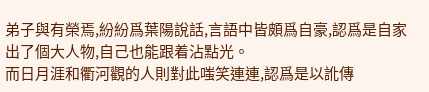弟子與有榮焉,紛紛爲葉陽說話,言語中皆頗爲自豪,認爲是自家出了個大人物,自己也能跟着沾點光。
而日月涯和衢河觀的人則對此嗤笑連連,認爲是以訛傳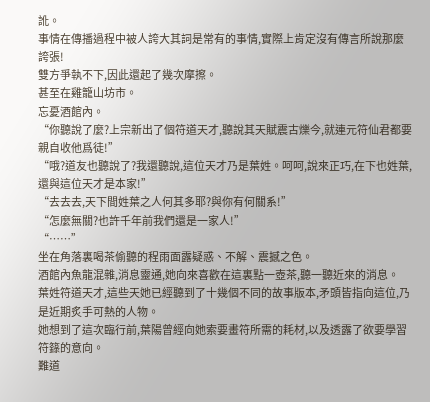訛。
事情在傳播過程中被人誇大其詞是常有的事情,實際上肯定沒有傳言所說那麼誇張!
雙方爭執不下,因此還起了幾次摩擦。
甚至在雞籠山坊市。
忘憂酒館內。
“你聽說了麼?上宗新出了個符道天才,聽說其天賦震古爍今,就連元符仙君都要親自收他爲徒!”
“哦?道友也聽說了?我還聽說,這位天才乃是葉姓。呵呵,說來正巧,在下也姓葉,還與這位天才是本家!”
“去去去,天下間姓葉之人何其多耶?與你有何關系!”
“怎麼無關?也許千年前我們還是一家人!”
“……”
坐在角落裏喝茶偷聽的程雨面露疑惑、不解、震撼之色。
酒館內魚龍混雜,消息靈通,她向來喜歡在這裏點一壺茶,聽一聽近來的消息。
葉姓符道天才,這些天她已經聽到了十幾個不同的故事版本,矛頭皆指向這位,乃是近期炙手可熱的人物。
她想到了這次臨行前,葉陽曾經向她索要畫符所需的耗材,以及透露了欲要學習符籙的意向。
難道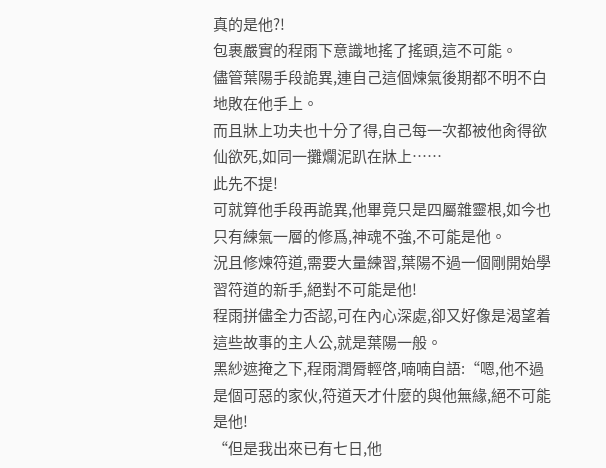真的是他?!
包裹嚴實的程雨下意識地搖了搖頭,這不可能。
儘管葉陽手段詭異,連自己這個煉氣後期都不明不白地敗在他手上。
而且牀上功夫也十分了得,自己每一次都被他肏得欲仙欲死,如同一攤爛泥趴在牀上……
此先不提!
可就算他手段再詭異,他畢竟只是四屬雜靈根,如今也只有練氣一層的修爲,神魂不強,不可能是他。
況且修煉符道,需要大量練習,葉陽不過一個剛開始學習符道的新手,絕對不可能是他!
程雨拼儘全力否認,可在內心深處,卻又好像是渴望着這些故事的主人公,就是葉陽一般。
黑紗遮掩之下,程雨潤脣輕啓,喃喃自語:“嗯,他不過是個可惡的家伙,符道天才什麼的與他無緣,絕不可能是他!
“但是我出來已有七日,他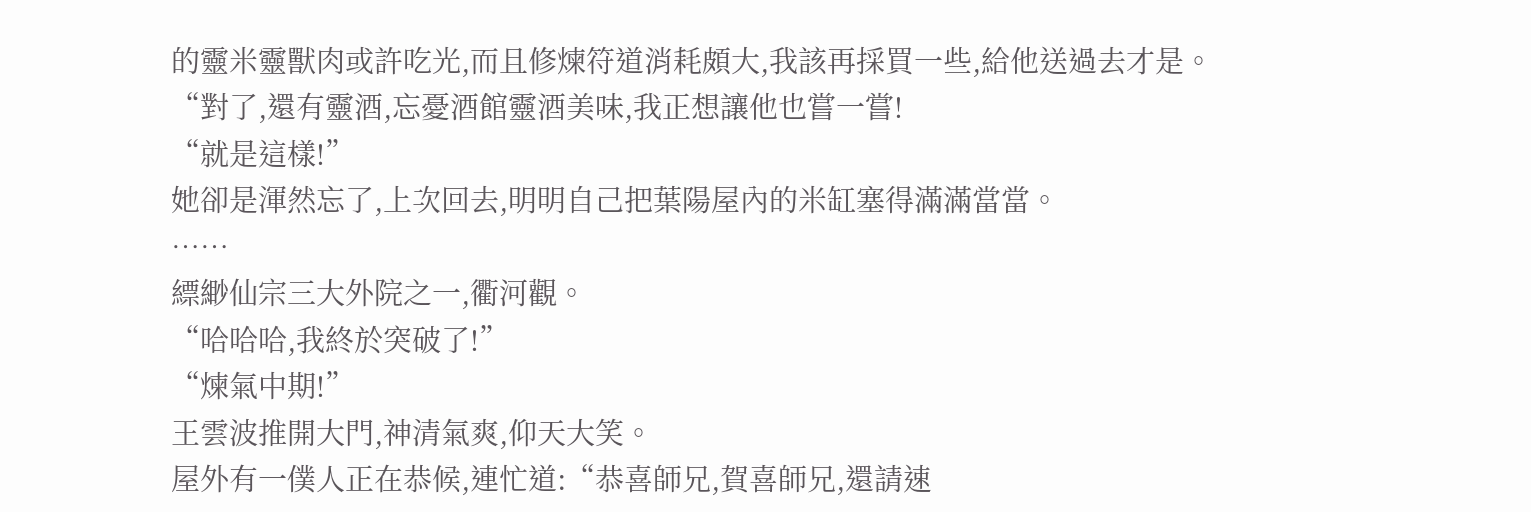的靈米靈獸肉或許吃光,而且修煉符道消耗頗大,我該再採買一些,給他送過去才是。
“對了,還有靈酒,忘憂酒館靈酒美味,我正想讓他也嘗一嘗!
“就是這樣!”
她卻是渾然忘了,上次回去,明明自己把葉陽屋內的米缸塞得滿滿當當。
……
縹緲仙宗三大外院之一,衢河觀。
“哈哈哈,我終於突破了!”
“煉氣中期!”
王雲波推開大門,神清氣爽,仰天大笑。
屋外有一僕人正在恭候,連忙道:“恭喜師兄,賀喜師兄,還請速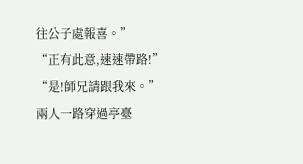往公子處報喜。”
“正有此意,速速帶路!”
“是!師兄請跟我來。”
兩人一路穿過亭臺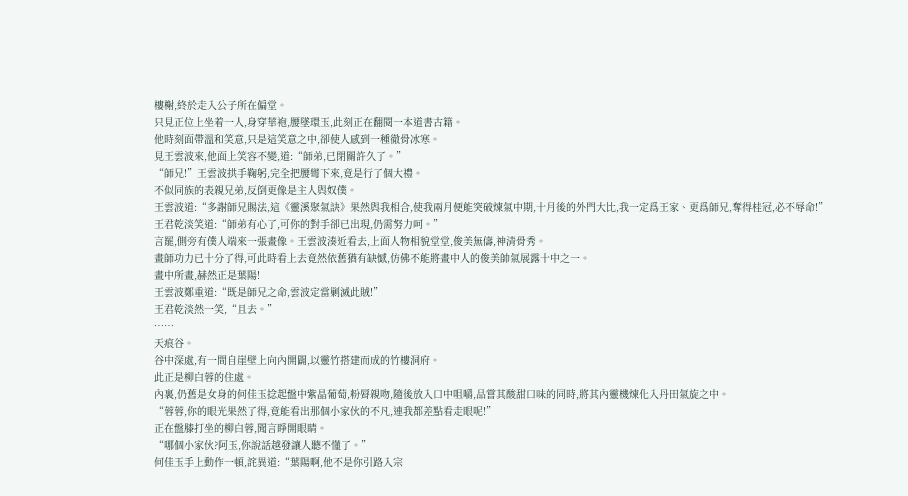樓榭,終於走入公子所在偏堂。
只見正位上坐着一人,身穿華袍,腰墜環玉,此刻正在翻閱一本道書古籍。
他時刻面帶溫和笑意,只是這笑意之中,卻使人感到一種徹骨冰寒。
見王雲波來,他面上笑容不變,道:“師弟,已閉關許久了。”
“師兄!”王雲波拱手鞠躬,完全把腰彎下來,竟是行了個大禮。
不似同族的表親兄弟,反倒更像是主人與奴僕。
王雲波道:“多謝師兄賜法,這《靈溪聚氣訣》果然與我相合,使我兩月便能突破煉氣中期,十月後的外門大比,我一定爲王家、更爲師兄,奪得桂冠,必不辱命!”
王君乾淡笑道:“師弟有心了,可你的對手卻已出現,仍需努力呵。”
言罷,側旁有僕人端來一張畫像。王雲波湊近看去,上面人物相貌堂堂,俊美無儔,神清骨秀。
畫師功力已十分了得,可此時看上去竟然依舊猶有缺憾,仿佛不能將畫中人的俊美帥氣展露十中之一。
畫中所畫,赫然正是葉陽!
王雲波鄭重道:“既是師兄之命,雲波定當剿滅此賊!”
王君乾淡然一笑,“且去。”
……
天痕谷。
谷中深處,有一間自崖壁上向內開闢,以靈竹搭建而成的竹樓洞府。
此正是柳白蓉的住處。
內裏,仍舊是女身的何佳玉捻起盤中紫晶葡萄,粉脣親吻,隨後放入口中咀嚼,品嘗其酸甜口味的同時,將其內靈機煉化入丹田氣旋之中。
“蓉蓉,你的眼光果然了得,竟能看出那個小家伙的不凡,連我都差點看走眼呢!”
正在盤膝打坐的柳白蓉,聞言睜開眼睛。
“哪個小家伙?阿玉,你說話越發讓人聽不懂了。”
何佳玉手上動作一頓,詫異道:“葉陽啊,他不是你引路入宗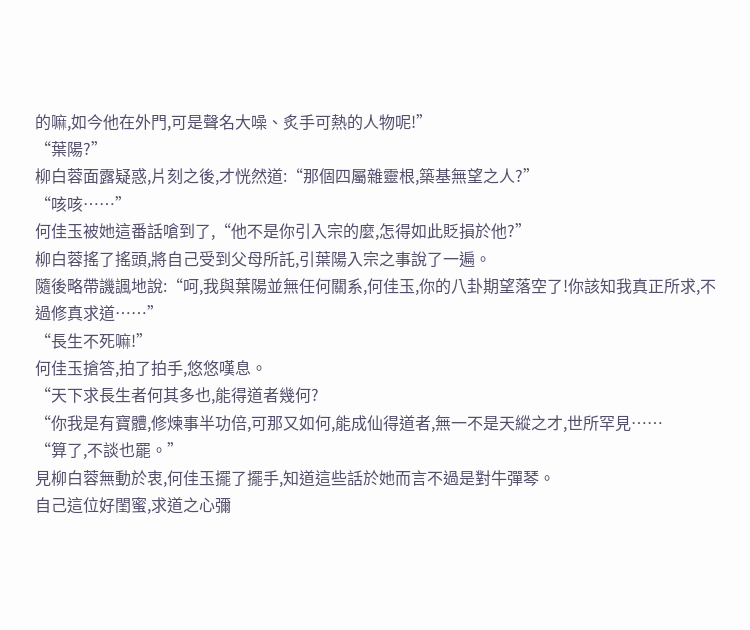的嘛,如今他在外門,可是聲名大噪、炙手可熱的人物呢!”
“葉陽?”
柳白蓉面露疑惑,片刻之後,才恍然道:“那個四屬雜靈根,築基無望之人?”
“咳咳……”
何佳玉被她這番話嗆到了,“他不是你引入宗的麼,怎得如此貶損於他?”
柳白蓉搖了搖頭,將自己受到父母所託,引葉陽入宗之事說了一遍。
隨後略帶譏諷地說:“呵,我與葉陽並無任何關系,何佳玉,你的八卦期望落空了!你該知我真正所求,不過修真求道……”
“長生不死嘛!”
何佳玉搶答,拍了拍手,悠悠嘆息。
“天下求長生者何其多也,能得道者幾何?
“你我是有寶體,修煉事半功倍,可那又如何,能成仙得道者,無一不是天縱之才,世所罕見……
“算了,不談也罷。”
見柳白蓉無動於衷,何佳玉擺了擺手,知道這些話於她而言不過是對牛彈琴。
自己這位好閨蜜,求道之心彌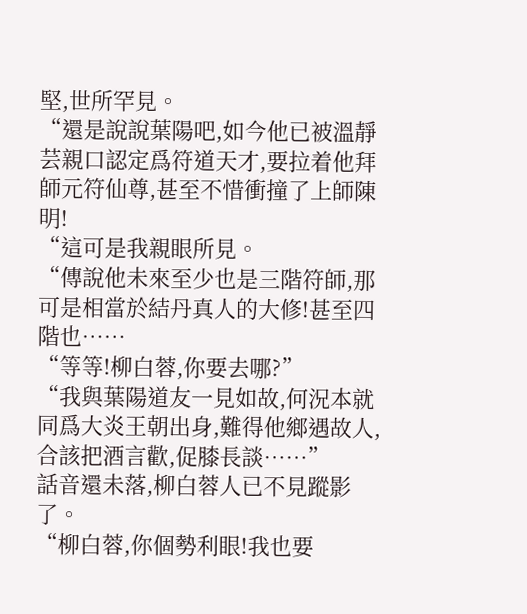堅,世所罕見。
“還是說說葉陽吧,如今他已被溫靜芸親口認定爲符道天才,要拉着他拜師元符仙尊,甚至不惜衝撞了上師陳明!
“這可是我親眼所見。
“傳說他未來至少也是三階符師,那可是相當於結丹真人的大修!甚至四階也……
“等等!柳白蓉,你要去哪?”
“我與葉陽道友一見如故,何況本就同爲大炎王朝出身,難得他鄉遇故人,合該把酒言歡,促膝長談……”
話音還未落,柳白蓉人已不見蹤影了。
“柳白蓉,你個勢利眼!我也要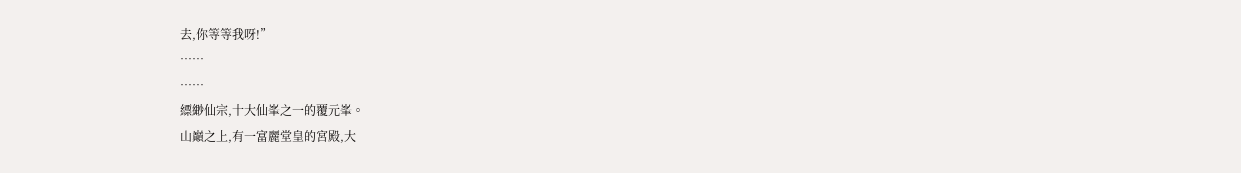去,你等等我呀!”
……
……
縹緲仙宗,十大仙峯之一的覆元峯。
山巔之上,有一富麗堂皇的宮殿,大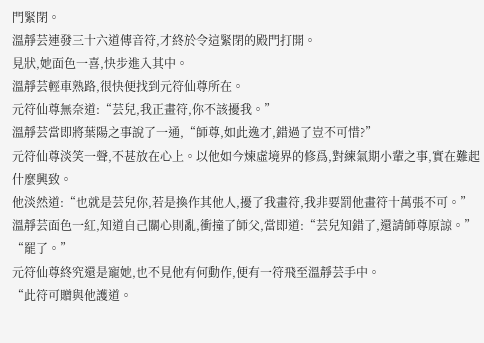門緊閉。
溫靜芸連發三十六道傳音符,才終於令這緊閉的殿門打開。
見狀,她面色一喜,快步進入其中。
溫靜芸輕車熟路,很快便找到元符仙尊所在。
元符仙尊無奈道:“芸兒,我正畫符,你不該擾我。”
溫靜芸當即將葉陽之事說了一通,“師尊,如此逸才,錯過了豈不可惜?”
元符仙尊淡笑一聲,不甚放在心上。以他如今煉虛境界的修爲,對練氣期小輩之事,實在難起什麼興致。
他淡然道:“也就是芸兒你,若是換作其他人,擾了我畫符,我非要罰他畫符十萬張不可。”
溫靜芸面色一紅,知道自己關心則亂,衝撞了師父,當即道:“芸兒知錯了,還請師尊原諒。”
“罷了。”
元符仙尊終究還是寵她,也不見他有何動作,便有一符飛至溫靜芸手中。
“此符可贈與他護道。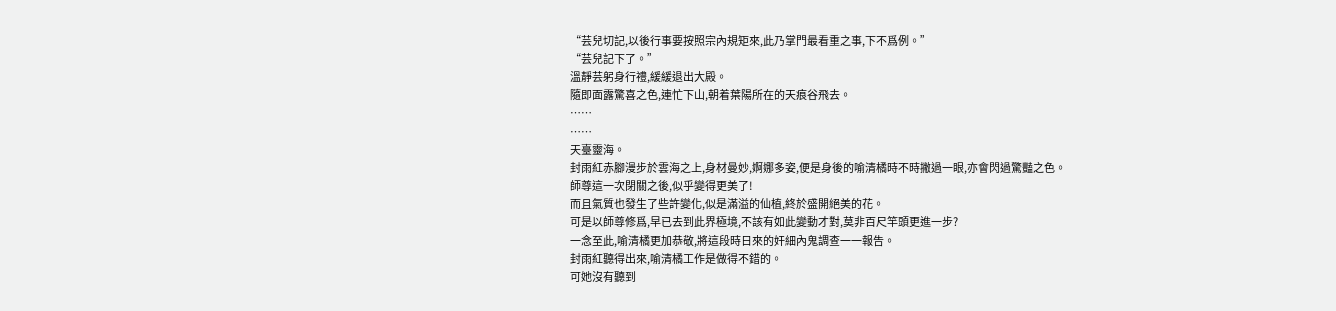“芸兒切記,以後行事要按照宗內規矩來,此乃掌門最看重之事,下不爲例。”
“芸兒記下了。”
溫靜芸躬身行禮,緩緩退出大殿。
隨即面露驚喜之色,連忙下山,朝着葉陽所在的天痕谷飛去。
……
……
天臺靈海。
封雨紅赤腳漫步於雲海之上,身材曼妙,婀娜多姿,便是身後的喻清橘時不時撇過一眼,亦會閃過驚豔之色。
師尊這一次閉關之後,似乎變得更美了!
而且氣質也發生了些許變化,似是滿溢的仙植,終於盛開絕美的花。
可是以師尊修爲,早已去到此界極境,不該有如此變動才對,莫非百尺竿頭更進一步?
一念至此,喻清橘更加恭敬,將這段時日來的奸細內鬼調查一一報告。
封雨紅聽得出來,喻清橘工作是做得不錯的。
可她沒有聽到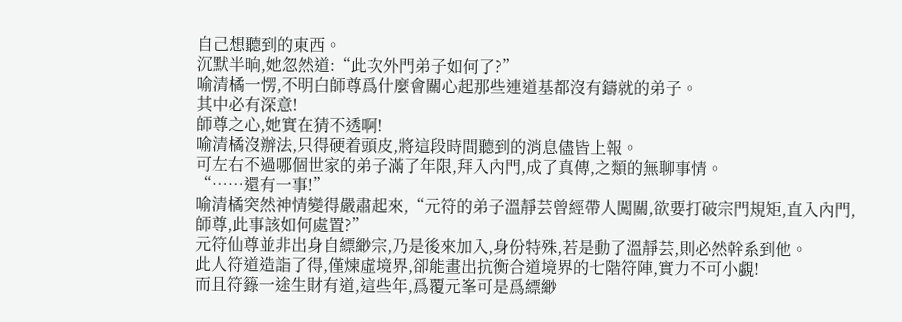自己想聽到的東西。
沉默半晌,她忽然道:“此次外門弟子如何了?”
喻清橘一愣,不明白師尊爲什麼會關心起那些連道基都沒有鑄就的弟子。
其中必有深意!
師尊之心,她實在猜不透啊!
喻清橘沒辦法,只得硬着頭皮,將這段時間聽到的消息儘皆上報。
可左右不過哪個世家的弟子滿了年限,拜入內門,成了真傳,之類的無聊事情。
“……還有一事!”
喻清橘突然神情變得嚴肅起來,“元符的弟子溫靜芸曾經帶人闖關,欲要打破宗門規矩,直入內門,師尊,此事該如何處置?”
元符仙尊並非出身自縹緲宗,乃是後來加入,身份特殊,若是動了溫靜芸,則必然幹系到他。
此人符道造詣了得,僅煉虛境界,卻能畫出抗衡合道境界的七階符陣,實力不可小覷!
而且符籙一途生財有道,這些年,爲覆元峯可是爲縹緲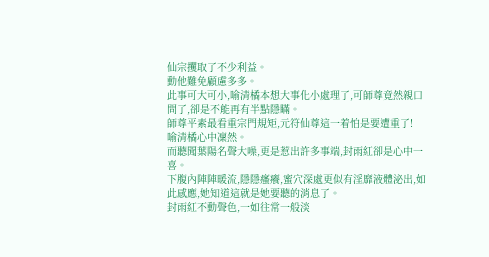仙宗攫取了不少利益。
動他難免顧慮多多。
此事可大可小,喻清橘本想大事化小處理了,可師尊竟然親口問了,卻是不能再有半點隱瞞。
師尊平素最看重宗門規矩,元符仙尊這一着怕是要遭重了!
喻清橘心中凜然。
而聽聞葉陽名聲大噪,更是惹出許多事端,封雨紅卻是心中一喜。
下腹內陣陣暖流,隱隱瘙癢,蜜穴深處更似有淫靡液體泌出,如此感應,她知道這就是她要聽的消息了。
封雨紅不動聲色,一如往常一般淡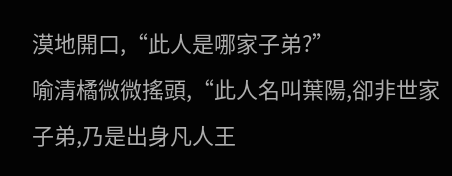漠地開口,“此人是哪家子弟?”
喻清橘微微搖頭,“此人名叫葉陽,卻非世家子弟,乃是出身凡人王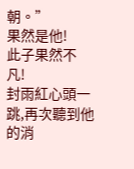朝。”
果然是他!
此子果然不凡!
封雨紅心頭一跳,再次聽到他的消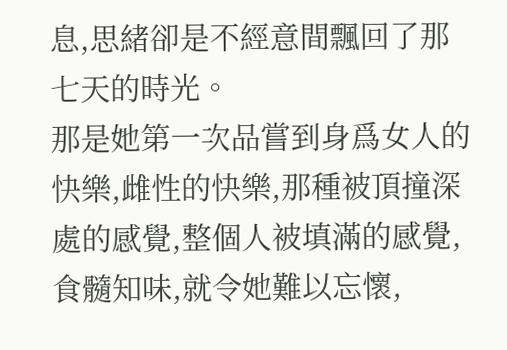息,思緒卻是不經意間飄回了那七天的時光。
那是她第一次品嘗到身爲女人的快樂,雌性的快樂,那種被頂撞深處的感覺,整個人被填滿的感覺,食髓知味,就令她難以忘懷,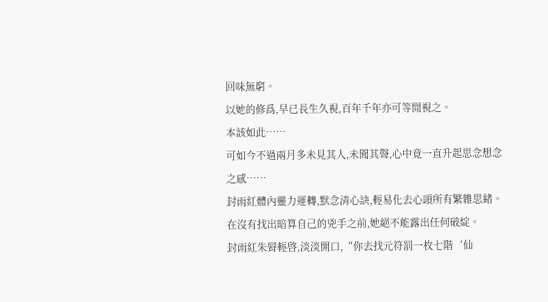回味無窮。
以她的修爲,早已長生久視,百年千年亦可等閒視之。
本該如此……
可如今不過兩月多未見其人,未聞其聲,心中竟一直升起思念想念之感……
封雨紅體內靈力運轉,默念清心訣,輕易化去心頭所有繁雜思緒。
在沒有找出暗算自己的兇手之前,她絕不能露出任何破綻。
封雨紅朱脣輕啓,淡淡開口,“你去找元符罰一枚七階‘仙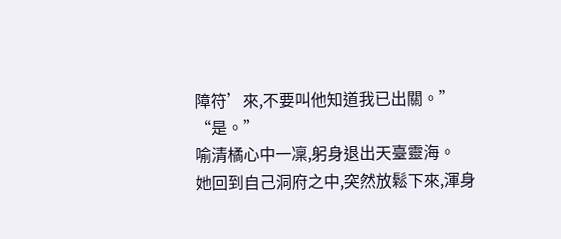障符’來,不要叫他知道我已出關。”
“是。”
喻清橘心中一凜,躬身退出天臺靈海。
她回到自己洞府之中,突然放鬆下來,渾身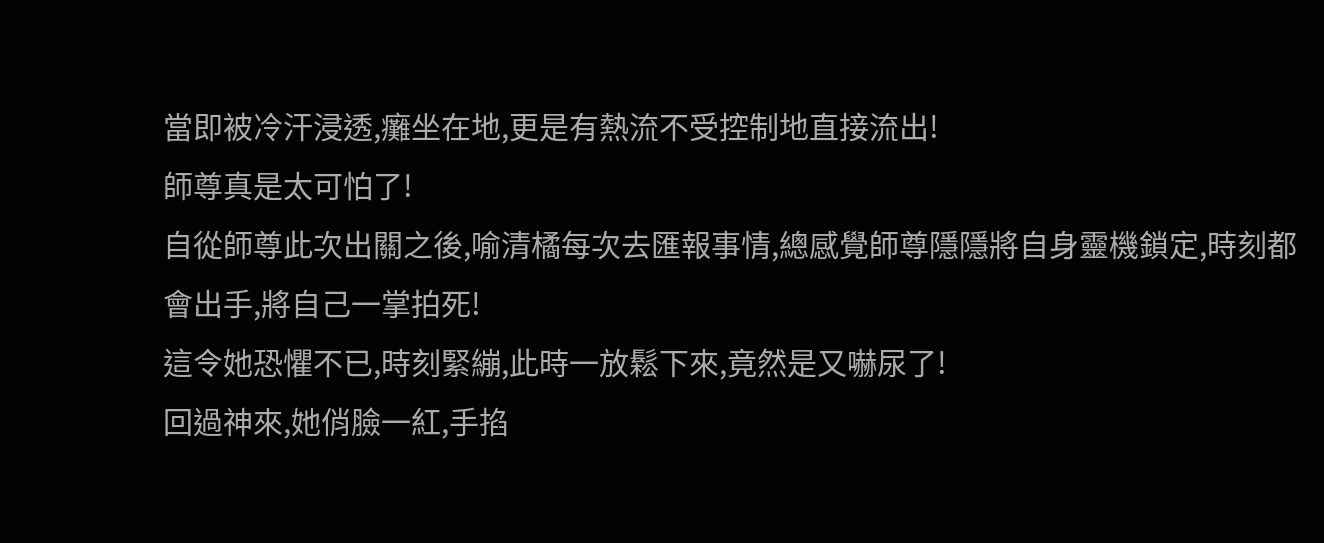當即被冷汗浸透,癱坐在地,更是有熱流不受控制地直接流出!
師尊真是太可怕了!
自從師尊此次出關之後,喻清橘每次去匯報事情,總感覺師尊隱隱將自身靈機鎖定,時刻都會出手,將自己一掌拍死!
這令她恐懼不已,時刻緊繃,此時一放鬆下來,竟然是又嚇尿了!
回過神來,她俏臉一紅,手掐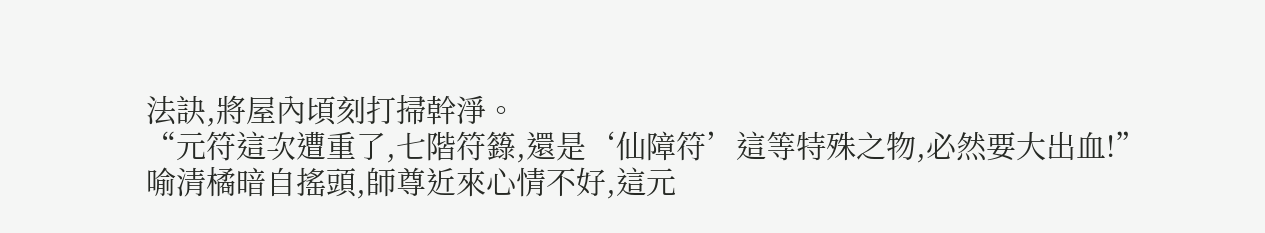法訣,將屋內頃刻打掃幹淨。
“元符這次遭重了,七階符籙,還是‘仙障符’這等特殊之物,必然要大出血!”
喻清橘暗自搖頭,師尊近來心情不好,這元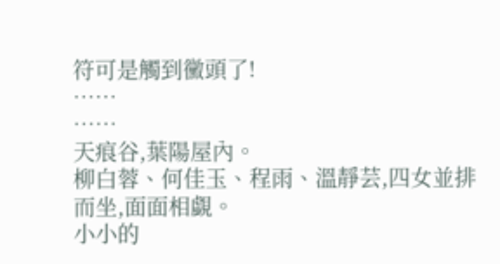符可是觸到黴頭了!
……
……
天痕谷,葉陽屋內。
柳白蓉、何佳玉、程雨、溫靜芸,四女並排而坐,面面相覷。
小小的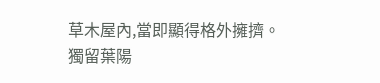草木屋內,當即顯得格外擁擠。
獨留葉陽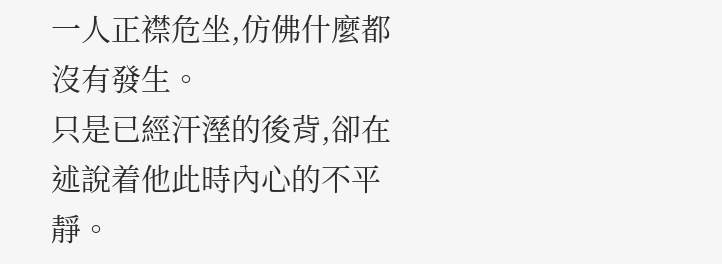一人正襟危坐,仿佛什麼都沒有發生。
只是已經汗溼的後背,卻在述說着他此時內心的不平靜。